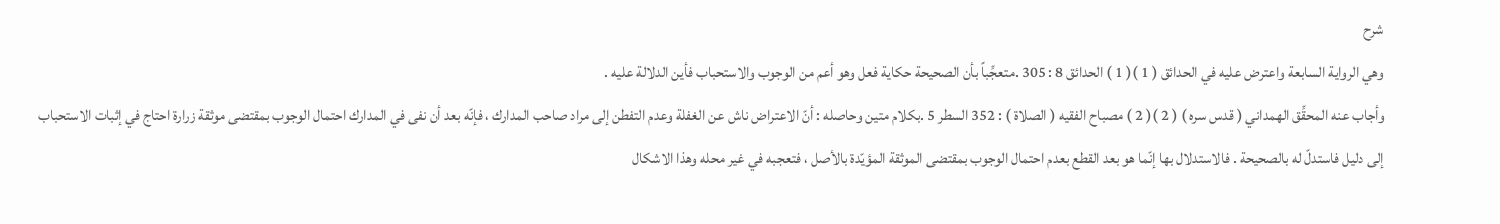شرح
وهي الرواية السابعة واعترض عليه في الحدائق ( 1 )( 1 ) الحدائق 8 : 305 .متعجِّباً بأن الصحيحة حكاية فعل وهو أعم من الوجوب والاستحباب فأين الدلالة عليه .
وأجاب عنه المحقِّق الهمداني ( قدس سره ) ( 2 )( 2 ) مصباح الفقيه ( الصلاة ) : 352 السطر 5 .بكلام متين وحاصله : أنّ الاعتراض ناش عن الغفلة وعدم التفطن إلى مراد صاحب المدارك ، فإنّه بعد أن نفى في المدارك احتمال الوجوب بمقتضى موثقة زرارة احتاج في إثبات الاستحباب إلى دليل فاستدلّ له بالصحيحة . فالاستدلال بها إنّما هو بعد القطع بعدم احتمال الوجوب بمقتضى الموثقة المؤيّدة بالأصل ، فتعجبه في غير محله وهذا الاشكال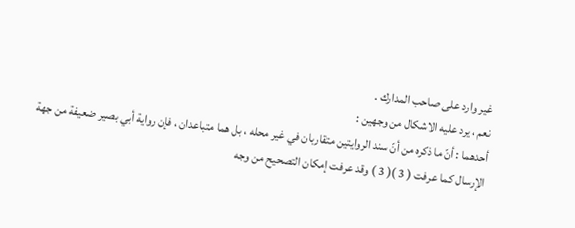غير وارد على صاحب المدارك .
نعم ، يرد عليه الاشكال من وجهين :
أحدهما : أنّ ما ذكره من أنّ سند الروايتين متقاربان في غير محله ، بل هما متباعدان ، فإن رواية أبي بصير ضعيفة من جهة الإرسال كما عرفت ( 3 )( 3 ) وقد عرفت إمكان التصحيح من وجه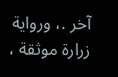آخر .، ورواية زرارة موثقة ،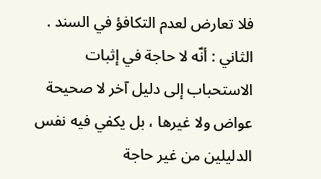فلا تعارض لعدم التكافؤ في السند .
الثاني : أنّه لا حاجة في إثبات الاستحباب إلى دليل آخر لا صحيحة عواض ولا غيرها ، بل يكفي فيه نفس الدليلين من غير حاجة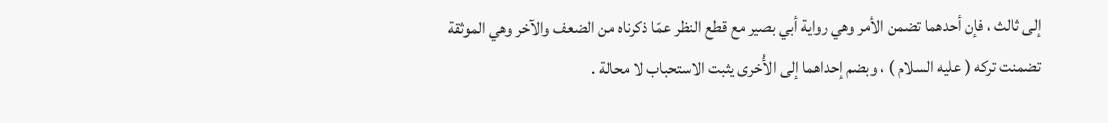إلى ثالث ، فإن أحدهما تضمن الأمر وهي رواية أبي بصير مع قطع النظر عمّا ذكرناه من الضعف والآخر وهي الموثقة تضمنت تركه ( عليه السلام ) ، وبضم إحداهما إلى الأُخرى يثبت الاستحباب لا محالة .